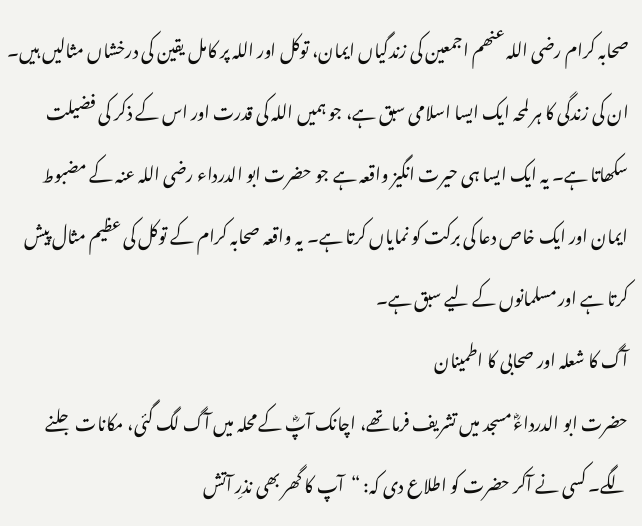صحابہ کرام رضی اللہ عنھم اجمعین کی زندگیاں ایمان، توکل اور اللہ پر کامل یقین کی درخشاں مثالیں ہیں۔ ان کی زندگی کا ہر لمحہ ایک ایسا اسلامی سبق ہے، جو ہمیں اللہ کی قدرت اور اس کے ذکر کی فضیلت سکھاتا ہے۔ یہ ایک ایسا ہی حیرت انگیز واقعہ ہے جو حضرت ابو الدرداء رضی اللہ عنہ کے مضبوط ایمان اور ایک خاص دعا کی برکت کو نمایاں کرتا ہے۔ یہ واقعہ صحابہ کرام کے توکل کی عظیم مثال پیش کرتا ہے اور مسلمانوں کے لیے سبق ہے۔
آگ کا شعلہ اور صحابی کا اطمینان
حضرت ابو الدرداءؓ مسجد میں تشریف فرما تھے، اچانک آپؓ کے محلہ میں آگ لگ گئی، مکانات جلنے لگے۔ کسی نے آکر حضرت کو اطلاع دی کہ: “آپ کا گھر بھی نذرِ آتش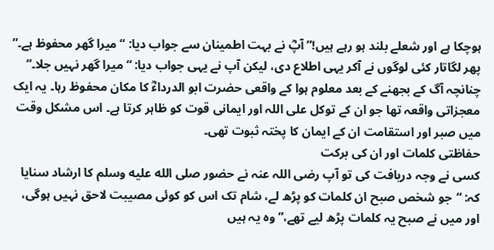ہوچکا ہے اور شعلے بلند ہو رہے ہیں!” آپؓ نے بہت اطمینان سے جواب دیا: “میرا گھر محفوظ ہے۔” پھر لگاتار کئی لوگوں نے آکر یہی اطلاع دی، لیکن آپ نے یہی جواب دیا: “میرا گھر نہیں جلا۔”
چنانچہ آگ کے بجھنے کے بعد معلوم ہوا کے واقعی حضرت ابو الدرداءؓ کا مکان محفوظ رہا۔ یہ ایک معجزاتی واقعہ تھا جو ان کے توکل علی اللہ اور ایمانی قوت کو ظاہر کرتا ہے۔ اس مشکل وقت میں صبر اور استقامت ان کے ایمان کا پختہ ثبوت تھی۔
حفاظتی کلمات اور ان کی برکت
کسی نے وجہ دریافت کی تو آپ رضی اللہ عنہ نے حضور صلى الله عليه وسلم کا ارشاد سنایا کہ: “جو شخص صبح ان کلمات کو پڑھ لے، شام تک اس کو کوئی مصیبت لاحق نہیں ہوگی، اور میں نے صبح یہ کلمات پڑھ لیے تھے،” وہ یہ ہیں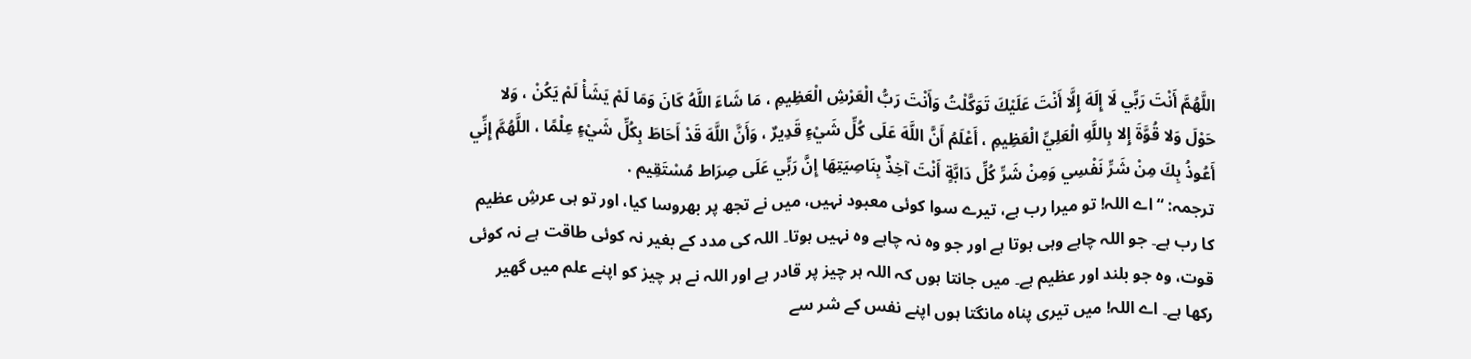اللَّهُمَّ أَنْتَ رَبِّي لَا إِلَهَ إِلَّا أَنْتَ عَلَيْكَ تَوَكَّلْتُ وَأَنْتَ رَبُّ الْعَرْشِ الْعَظِيمِ ، مَا شَاءَ اللَّهُ كَانَ وَمَا لَمْ يَشَأْ لَمْ يَكُنْ ، وَلا حَوْلَ وَلا قُوَّةَ إِلا بِاللَّهِ الْعَلِيِّ الْعَظِيمِ ، أَعْلَمُ أَنَّ اللَّهَ عَلَى كُلِّ شَيْءٍ قَدِيرٌ ، وَأَنَّ اللَّهَ قَدْ أَحَاطَ بِكُلِّ شَيْءٍ عِلْمًا ، اللَّهُمَّ إِنِّي أَعُوذُ بِكَ مِنْ شَرِّ نَفْسِي وَمِنْ شَرِّ كُلِّ دَابَّةٍ أَنْتَ آخِذٌ بِنَاصِيَتِهَا إِنَّ رَبِّي عَلَى صِرَاط مُسْتَقِيم .
ترجمہ: “اے اللہ! تو میرا رب ہے، تیرے سوا کوئی معبود نہیں، میں نے تجھ پر بھروسا کیا، اور تو ہی عرشِ عظیم کا رب ہے۔ جو اللہ چاہے وہی ہوتا ہے اور جو وہ نہ چاہے وہ نہیں ہوتا۔ اللہ کی مدد کے بغیر نہ کوئی طاقت ہے نہ کوئی قوت، وہ جو بلند اور عظیم ہے۔ میں جانتا ہوں کہ اللہ ہر چیز پر قادر ہے اور اللہ نے ہر چیز کو اپنے علم میں گھیر رکھا ہے۔ اے اللہ! میں تیری پناہ مانگتا ہوں اپنے نفس کے شر سے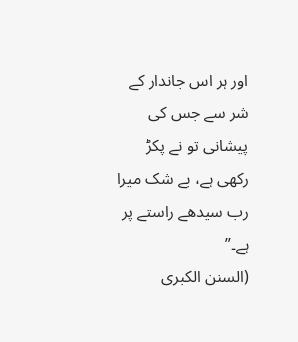اور ہر اس جاندار کے شر سے جس کی پیشانی تو نے پکڑ رکھی ہے، بے شک میرا رب سیدھے راستے پر ہے۔”
(السنن الكبرى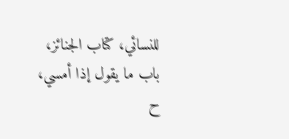للنسائي، كتاب الجنائز، باب ما يقول إذا أمسي، ح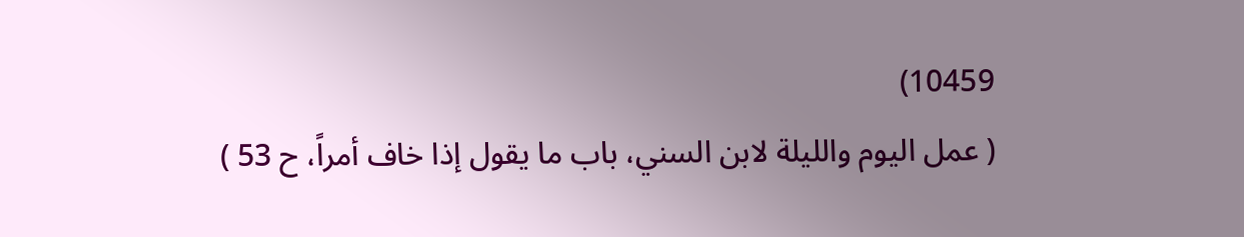10459)
( عمل اليوم والليلة لابن السني، باب ما يقول إذا خاف أمراً، ح 53 )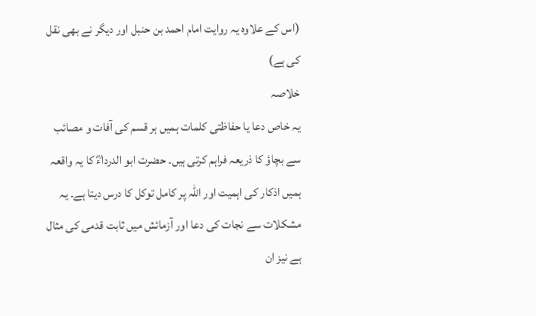(اس کے علاوہ یہ روایت امام احمد بن حنبل اور دیگر نے بھی نقل کی ہے)
خلاصہ
یہ خاص دعا یا حفاظتی کلمات ہمیں ہر قسم کی آفات و مصائب سے بچاؤ کا ذریعہ فراہم کرتی ہیں۔ حضرت ابو الدرداءؓ کا یہ واقعہ ہمیں اذکار کی اہمیت اور اللہ پر کامل توکل کا درس دیتا ہے۔ یہ مشکلات سے نجات کی دعا اور آزمائش میں ثابت قدمی کی مثال ہے نیز ان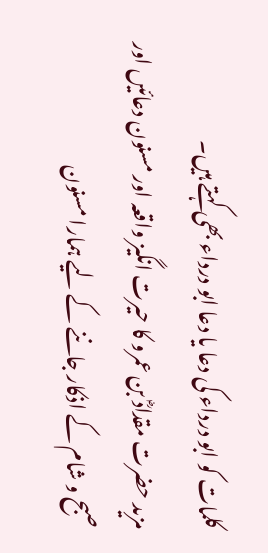کلمات کو ابو درداء کی دعا یا دعا ابو درداء بھی کہتے ہیں۔
مزید حضرت مقدادؓ بن عمرو کا حیرت انگیز واقعہ اور مسنون دعائیں اور صبح و شام کے اذکار جاننے کے لیے ہمارا مسنون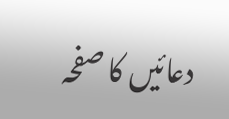دعائیں کا صفحہ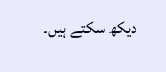دیکھ سکتے ہیں۔